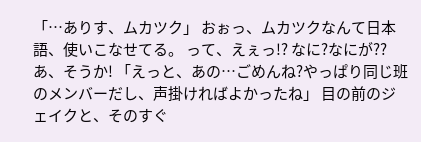「…ありす、ムカツク」 おぉっ、ムカツクなんて日本語、使いこなせてる。 って、えぇっ!? なに?なにが?? あ、そうか! 「えっと、あの…ごめんね?やっぱり同じ班のメンバーだし、声掛ければよかったね」 目の前のジェイクと、そのすぐ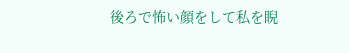後ろで怖い顔をして私を睨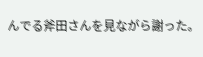んでる斧田さんを見ながら謝った。